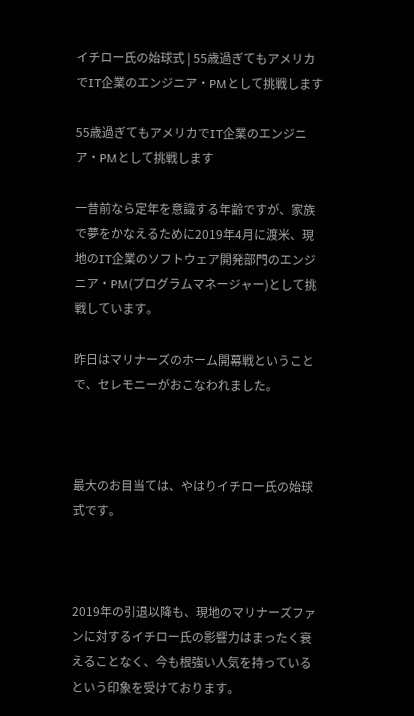イチロー氏の始球式 | 55歳過ぎてもアメリカでIT企業のエンジニア・PMとして挑戦します

55歳過ぎてもアメリカでIT企業のエンジニア・PMとして挑戦します

一昔前なら定年を意識する年齢ですが、家族で夢をかなえるために2019年4月に渡米、現地のIT企業のソフトウェア開発部門のエンジニア・PM(プログラムマネージャー)として挑戦しています。

昨日はマリナーズのホーム開幕戦ということで、セレモニーがおこなわれました。



最大のお目当ては、やはりイチロー氏の始球式です。



2019年の引退以降も、現地のマリナーズファンに対するイチロー氏の影響力はまったく衰えることなく、今も根強い人気を持っているという印象を受けております。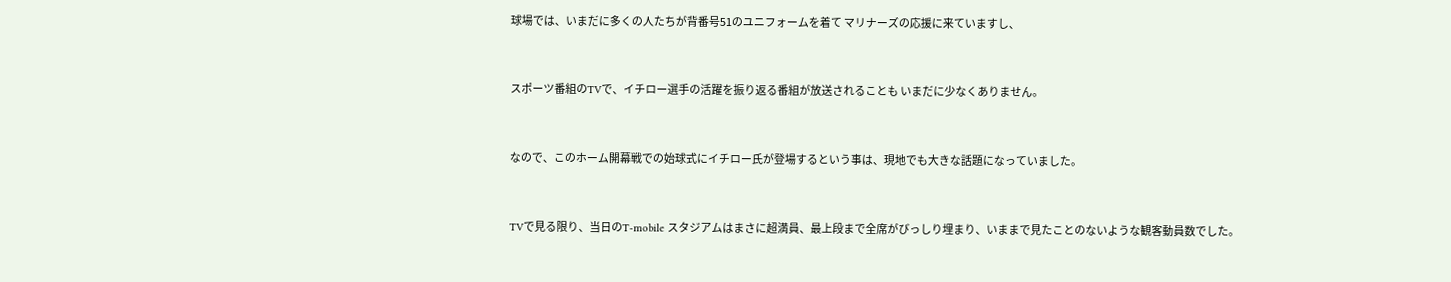球場では、いまだに多くの人たちが背番号51のユニフォームを着て マリナーズの応援に来ていますし、



スポーツ番組のTVで、イチロー選手の活躍を振り返る番組が放送されることも いまだに少なくありません。



なので、このホーム開幕戦での始球式にイチロー氏が登場するという事は、現地でも大きな話題になっていました。



TVで見る限り、当日のT-mobile スタジアムはまさに超満員、最上段まで全席がびっしり埋まり、いままで見たことのないような観客動員数でした。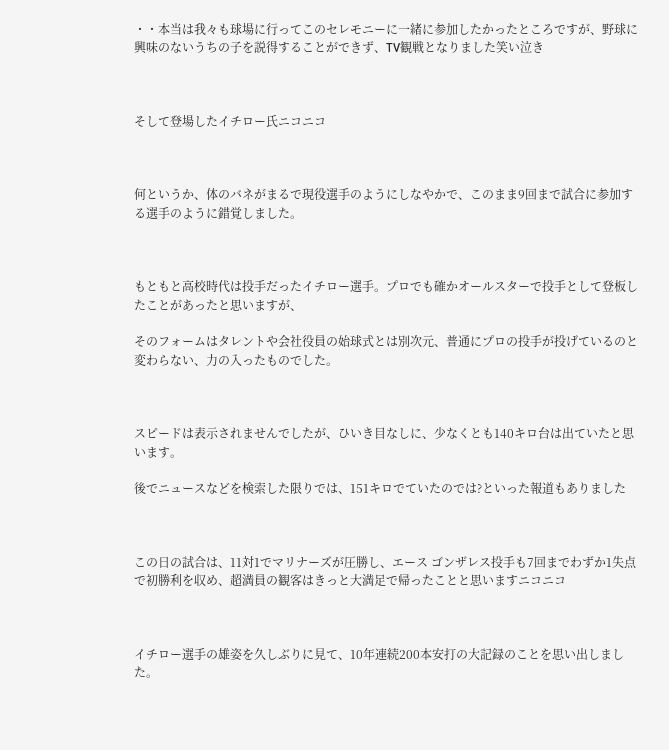・・本当は我々も球場に行ってこのセレモニーに一緒に参加したかったところですが、野球に興味のないうちの子を説得することができず、TV観戦となりました笑い泣き



そして登場したイチロー氏ニコニコ



何というか、体のバネがまるで現役選手のようにしなやかで、このまま9回まで試合に参加する選手のように錯覚しました。



もともと高校時代は投手だったイチロー選手。プロでも確かオールスターで投手として登板したことがあったと思いますが、

そのフォームはタレントや会社役員の始球式とは別次元、普通にプロの投手が投げているのと変わらない、力の入ったものでした。



スピードは表示されませんでしたが、ひいき目なしに、少なくとも140キロ台は出ていたと思います。

後でニュースなどを検索した限りでは、151キロでていたのでは?といった報道もありました



この日の試合は、11対1でマリナーズが圧勝し、エース ゴンザレス投手も7回までわずか1失点で初勝利を収め、超満員の観客はきっと大満足で帰ったことと思いますニコニコ



イチロー選手の雄姿を久しぶりに見て、10年連続200本安打の大記録のことを思い出しました。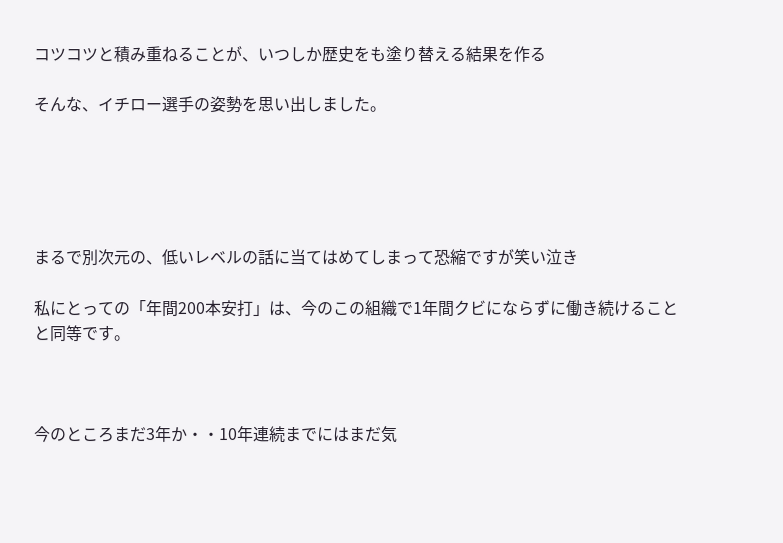コツコツと積み重ねることが、いつしか歴史をも塗り替える結果を作る

そんな、イチロー選手の姿勢を思い出しました。





まるで別次元の、低いレベルの話に当てはめてしまって恐縮ですが笑い泣き

私にとっての「年間200本安打」は、今のこの組織で1年間クビにならずに働き続けることと同等です。



今のところまだ3年か・・10年連続までにはまだ気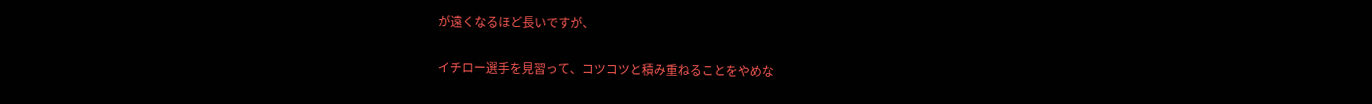が遠くなるほど長いですが、

イチロー選手を見習って、コツコツと積み重ねることをやめな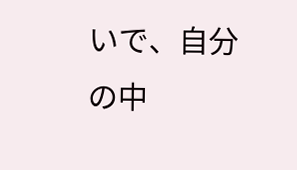いで、自分の中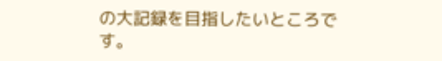の大記録を目指したいところです。